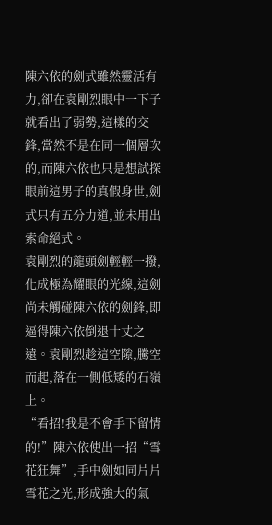陳六依的劍式雖然靈活有力,卻在袁剛烈眼中一下子就看出了弱勢,這樣的交鋒,當然不是在同一個層次的,而陳六依也只是想試探眼前這男子的真假身世,劍式只有五分力道,並未用出索命絕式。
袁剛烈的龍頭劍輕輕一撥,化成極為耀眼的光線,這劍尚未觸碰陳六依的劍鋒,即逼得陳六依倒退十丈之遠。袁剛烈趁這空隙,騰空而起,落在一側低矮的石嶺上。
“看招!我是不會手下留情的!”陳六依使出一招“雪花狂舞”,手中劍如同片片雪花之光,形成強大的氣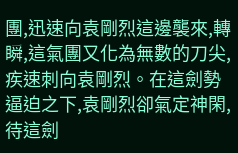團,迅速向袁剛烈這邊襲來,轉瞬,這氣團又化為無數的刀尖,疾速刺向袁剛烈。在這劍勢逼迫之下,袁剛烈卻氣定神閑,待這劍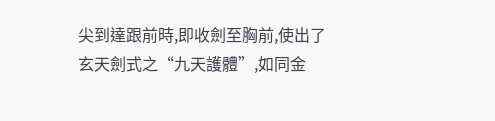尖到達跟前時,即收劍至胸前,使出了玄天劍式之“九天護體”,如同金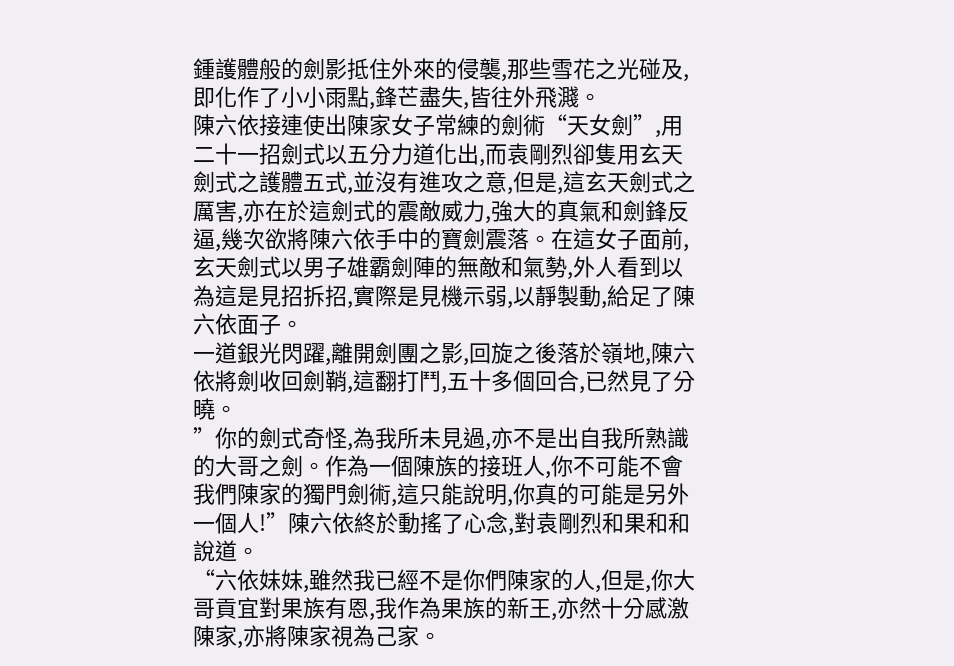鍾護體般的劍影抵住外來的侵襲,那些雪花之光碰及,即化作了小小雨點,鋒芒盡失,皆往外飛濺。
陳六依接連使出陳家女子常練的劍術“天女劍”,用二十一招劍式以五分力道化出,而袁剛烈卻隻用玄天劍式之護體五式,並沒有進攻之意,但是,這玄天劍式之厲害,亦在於這劍式的震敵威力,強大的真氣和劍鋒反逼,幾次欲將陳六依手中的寶劍震落。在這女子面前,玄天劍式以男子雄霸劍陣的無敵和氣勢,外人看到以為這是見招拆招,實際是見機示弱,以靜製動,給足了陳六依面子。
一道銀光閃躍,離開劍團之影,回旋之後落於嶺地,陳六依將劍收回劍鞘,這翻打鬥,五十多個回合,已然見了分曉。
”你的劍式奇怪,為我所未見過,亦不是出自我所熟識的大哥之劍。作為一個陳族的接班人,你不可能不會我們陳家的獨門劍術,這只能說明,你真的可能是另外一個人!”陳六依終於動搖了心念,對袁剛烈和果和和說道。
“六依妹妹,雖然我已經不是你們陳家的人,但是,你大哥貢宜對果族有恩,我作為果族的新王,亦然十分感激陳家,亦將陳家視為己家。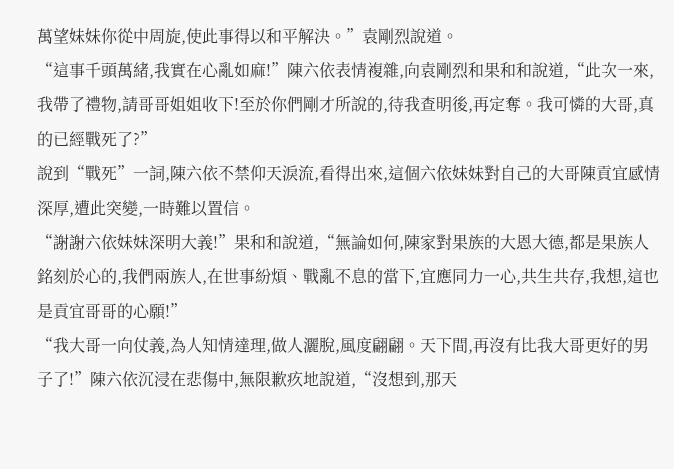萬望妹妹你從中周旋,使此事得以和平解決。”袁剛烈說道。
“這事千頭萬緒,我實在心亂如麻!”陳六依表情複雜,向袁剛烈和果和和說道,“此次一來,我帶了禮物,請哥哥姐姐收下!至於你們剛才所說的,待我查明後,再定奪。我可憐的大哥,真的已經戰死了?”
說到“戰死”一詞,陳六依不禁仰天淚流,看得出來,這個六依妹妹對自己的大哥陳貢宜感情深厚,遭此突變,一時難以置信。
“謝謝六依妹妹深明大義!”果和和說道,“無論如何,陳家對果族的大恩大德,都是果族人銘刻於心的,我們兩族人,在世事紛煩、戰亂不息的當下,宜應同力一心,共生共存,我想,這也是貢宜哥哥的心願!”
“我大哥一向仗義,為人知情達理,做人灑脫,風度翩翩。天下間,再沒有比我大哥更好的男子了!”陳六依沉浸在悲傷中,無限歉疚地說道,“沒想到,那天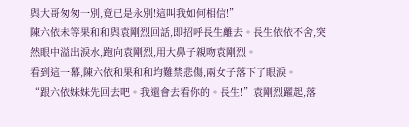與大哥匆匆一別,竟已是永別!這叫我如何相信!”
陳六依未等果和和與袁剛烈回話,即招呼長生離去。長生依依不舍,突然眼中溢出淚水,跑向袁剛烈,用大鼻子親吻袁剛烈。
看到這一幕,陳六依和果和和均難禁悲傷,兩女子落下了眼淚。
“跟六依妹妹先回去吧。我還會去看你的。長生!”袁剛烈躍起,落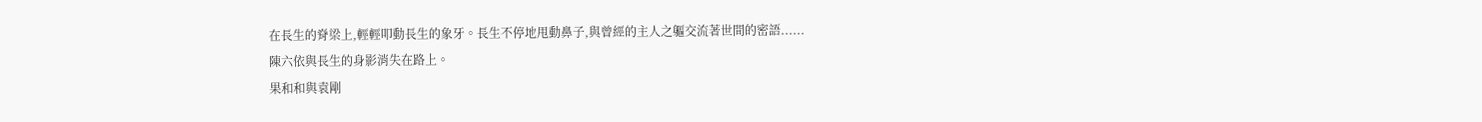在長生的脊梁上,輕輕叩動長生的象牙。長生不停地甩動鼻子,與曾經的主人之軀交流著世間的密語......
陳六依與長生的身影消失在路上。
果和和與袁剛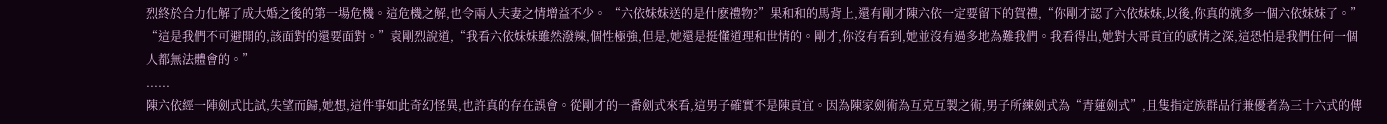烈終於合力化解了成大婚之後的第一場危機。這危機之解,也令兩人夫妻之情增益不少。 “六依妹妹送的是什麽禮物?”果和和的馬背上,還有剛才陳六依一定要留下的賀禮,“你剛才認了六依妹妹,以後,你真的就多一個六依妹妹了。”
“這是我們不可避開的,該面對的還要面對。”袁剛烈說道,“我看六依妹妹雖然潑辣,個性極強,但是,她還是挺懂道理和世情的。剛才,你沒有看到,她並沒有過多地為難我們。我看得出,她對大哥貢宜的感情之深,這恐怕是我們任何一個人都無法體會的。”
......
陳六依經一陣劍式比試,失望而歸,她想,這件事如此奇幻怪異,也許真的存在誤會。從剛才的一番劍式來看,這男子確實不是陳貢宜。因為陳家劍術為互克互製之術,男子所練劍式為“青蓮劍式”,且隻指定族群品行兼優者為三十六式的傳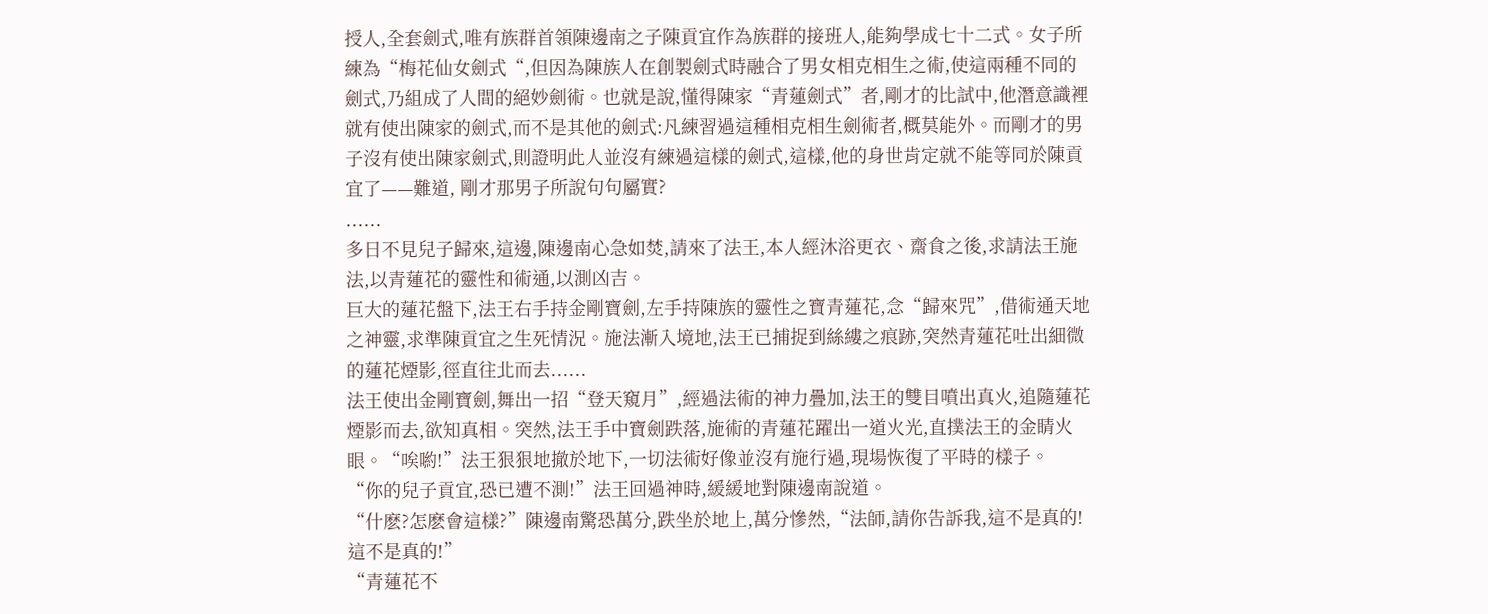授人,全套劍式,唯有族群首領陳邊南之子陳貢宜作為族群的接班人,能夠學成七十二式。女子所練為“梅花仙女劍式“,但因為陳族人在創製劍式時融合了男女相克相生之術,使這兩種不同的劍式,乃組成了人間的絕妙劍術。也就是說,懂得陳家“青蓮劍式”者,剛才的比試中,他潛意識裡就有使出陳家的劍式,而不是其他的劍式:凡練習過這種相克相生劍術者,概莫能外。而剛才的男子沒有使出陳家劍式,則證明此人並沒有練過這樣的劍式,這樣,他的身世肯定就不能等同於陳貢宜了——難道, 剛才那男子所說句句屬實?
......
多日不見兒子歸來,這邊,陳邊南心急如焚,請來了法王,本人經沐浴更衣、齋食之後,求請法王施法,以青蓮花的靈性和術通,以測凶吉。
巨大的蓮花盤下,法王右手持金剛寶劍,左手持陳族的靈性之寶青蓮花,念“歸來咒”,借術通天地之神靈,求準陳貢宜之生死情況。施法漸入境地,法王已捕捉到絲縷之痕跡,突然青蓮花吐出細微的蓮花煙影,徑直往北而去......
法王使出金剛寶劍,舞出一招“登天窺月”,經過法術的神力疊加,法王的雙目噴出真火,追隨蓮花煙影而去,欲知真相。突然,法王手中寶劍跌落,施術的青蓮花躍出一道火光,直撲法王的金睛火眼。“唉喲!”法王狠狠地撤於地下,一切法術好像並沒有施行過,現場恢復了平時的樣子。
“你的兒子貢宜,恐已遭不測!”法王回過神時,緩緩地對陳邊南說道。
“什麽?怎麽會這樣?”陳邊南驚恐萬分,跌坐於地上,萬分慘然,“法師,請你告訴我,這不是真的!這不是真的!”
“青蓮花不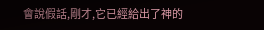會說假話,剛才,它已經給出了神的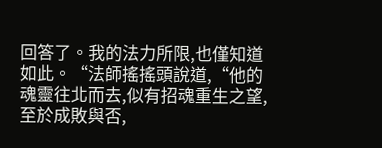回答了。我的法力所限,也僅知道如此。“法師搖搖頭說道,“他的魂靈往北而去,似有招魂重生之望,至於成敗與否,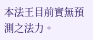本法王目前實無預測之法力。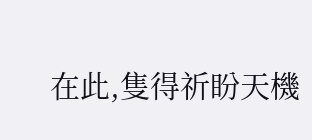在此,隻得祈盼天機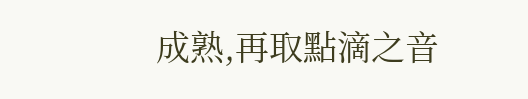成熟,再取點滴之音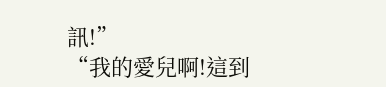訊!”
“我的愛兒啊!這到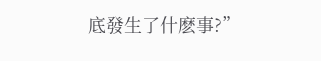底發生了什麽事?”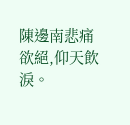陳邊南悲痛欲絕,仰天飲淚。